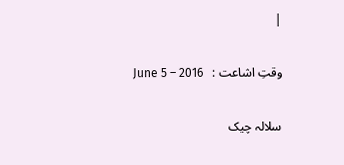|

وقتِ اشاعت :   June 5 – 2016

سلالہ چیک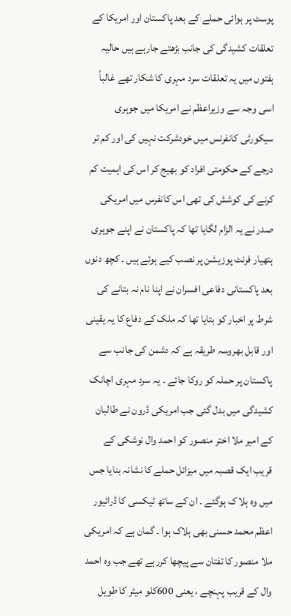پوسٹ پر ہوائی حملے کے بعد پاکستان اور امریکا کے تعلقات کشیدگی کی جانب بڑھتے جارہے ہیں حالیہ ہفتوں میں یہ تعلقات سرد مہری کا شکار تھے غالباً اسی وجہ سے وزیراعظم نے امریکا میں جوہری سیکورٹی کانفرنس میں خودشرکت نہیں کی اور کم تر درجے کے حکومتی افراد کو بھیج کر اس کی اہمیت کم کرنے کی کوشش کی تھی اس کانفرس میں امریکی صدر نے یہ الزام لگایا تھا کہ پاکستان نے اپنے جوہری ہتھیار فرنٹ پوزیشن پر نصب کیے ہوئے ہیں ۔ کچھ دنوں بعد پاکستانی دفاعی افسران نے اپنا نام نہ بتانے کی شرط پر اخبار کو بتایا تھا کہ ملک کے دفاع کا یہ یقینی اور قابل بھروسہ طریقہ ہے کہ دشمن کی جانب سے پاکستان پر حملہ کو روکا جائے ۔ یہ سرد مہری اچانک کشیدگی میں بدل گئی جب امریکی ڈرون نے طالبان کے امیر ملا اختر منصور کو احمد وال نوشکی کے قریب ایک قصبہ میں میزائل حملے کا نشانہ بنایا جس میں وہ ہلا ک ہوگئے ۔ ان کے ساتھ ٹیکسی کا ڈرائیور اعظم محمد حسنی بھی ہلاک ہوا ۔ گمان ہے کہ امریکی ملا منصور کا تفتان سے پیچھا کررہے تھے جب وہ احمد وال کے قریب پہنچے ، یعنی 600کلو میٹر کا طویل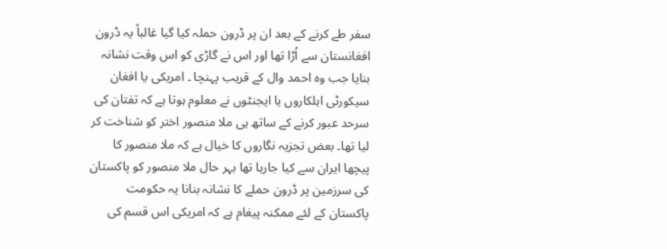سفر طے کرنے کے بعد ان پر ڈرون حملہ کیا گیا غالباً یہ ڈرون افغانستان سے اُڑا تھا اور اس نے گاڑی کو اس وقت نشانہ بنایا جب وہ احمد وال کے قریب پہنچا ۔ امریکی یا افغان سیکورٹی اہلکاروں یا ایجنٹوں نے معلوم ہوتا ہے کہ تفتان کی سرحد عبور کرنے کے ساتھ ہی ملا منصور اختر کو شناخت کر لیا تھا۔ بعض تجزیہ نگاروں کا خیال ہے کہ ملا منصور کا پیچھا ایران سے کیا جارہا تھا بہر حال ملا منصور کو پاکستان کی سرزمین پر ڈرون حملے کا نشانہ بنانا یہ حکومت پاکستان کے لئے ممکنہ پیغام ہے کہ امریکی اس قسم کی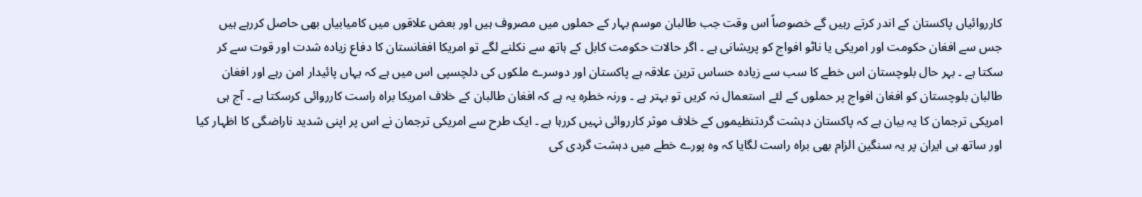کارروائیاں پاکستان کے اندر کرتے رہیں گے خصوصاً اس وقت جب طالبان موسم بہار کے حملوں میں مصروف ہیں اور بعض علاقوں میں کامیابیاں بھی حاصل کررہے ہیں جس سے افغان حکومت اور امریکی یا ناٹو افواج کو پریشانی ہے ۔ اگر حالات حکومت کابل کے ہاتھ سے نکلنے لگے تو امریکا افغانستان کا دفاع زیادہ شدت اور قوت سے کر سکتا ہے ۔ بہر حال بلوچستان اس خطے کا سب سے زیادہ حساس ترین علاقہ ہے پاکستان اور دوسرے ملکوں کی دلچسپی اس میں ہے کہ یہاں پائیدار امن رہے اور افغان طالبان بلوچستان کو افغان افواج پر حملوں کے لئے استعمال نہ کریں تو بہتر ہے ۔ ورنہ خطرہ یہ ہے کہ افغان طالبان کے خلاف امریکا براہ راست کارروائی کرسکتا ہے ۔ آج ہی امریکی ترجمان کا یہ بیان ہے کہ پاکستان دہشت گردتنظیموں کے خلاف موثر کارروائی نہیں کررہا ہے ۔ ایک طرح سے امریکی ترجمان نے اس پر اپنی شدید ناراضگی کا اظہار کیا اور ساتھ ہی ایران پر یہ سنگین الزام بھی براہ راست لگایا کہ وہ پورے خطے میں دہشت گردی کی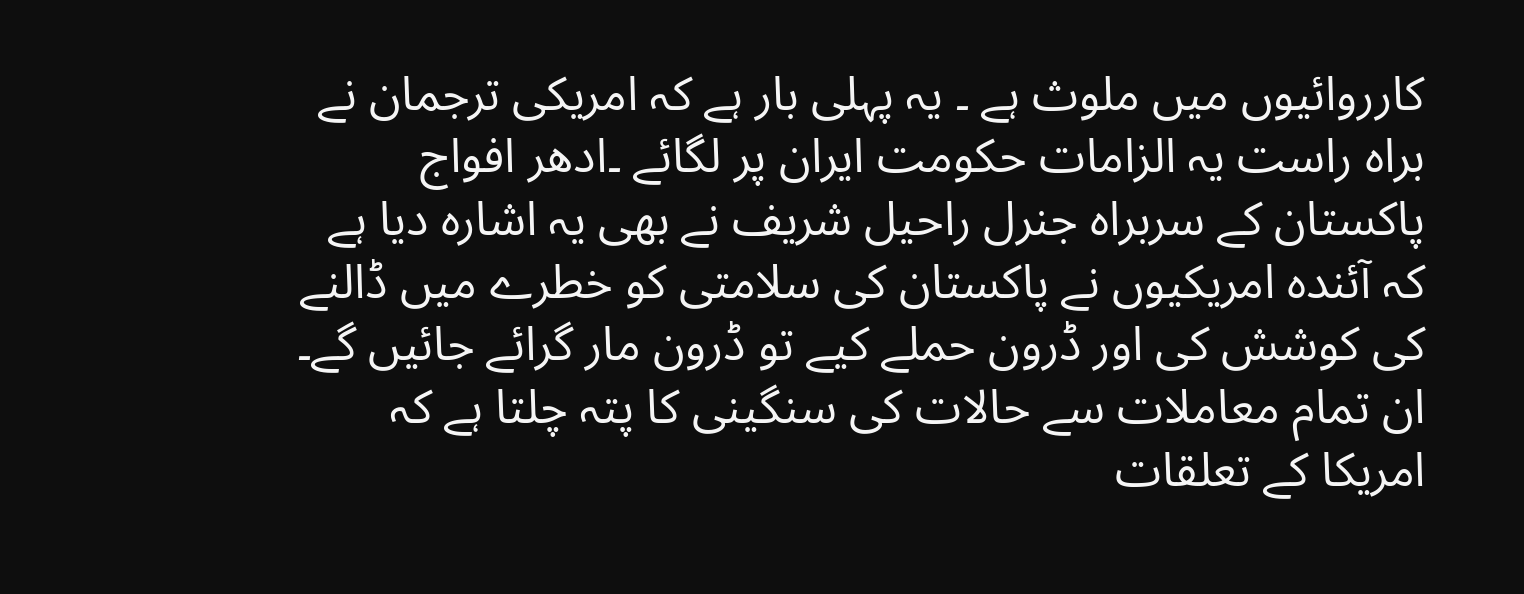کارروائیوں میں ملوث ہے ۔ یہ پہلی بار ہے کہ امریکی ترجمان نے براہ راست یہ الزامات حکومت ایران پر لگائے ۔ادھر افواج پاکستان کے سربراہ جنرل راحیل شریف نے بھی یہ اشارہ دیا ہے کہ آئندہ امریکیوں نے پاکستان کی سلامتی کو خطرے میں ڈالنے کی کوشش کی اور ڈرون حملے کیے تو ڈرون مار گرائے جائیں گے۔ ان تمام معاملات سے حالات کی سنگینی کا پتہ چلتا ہے کہ امریکا کے تعلقات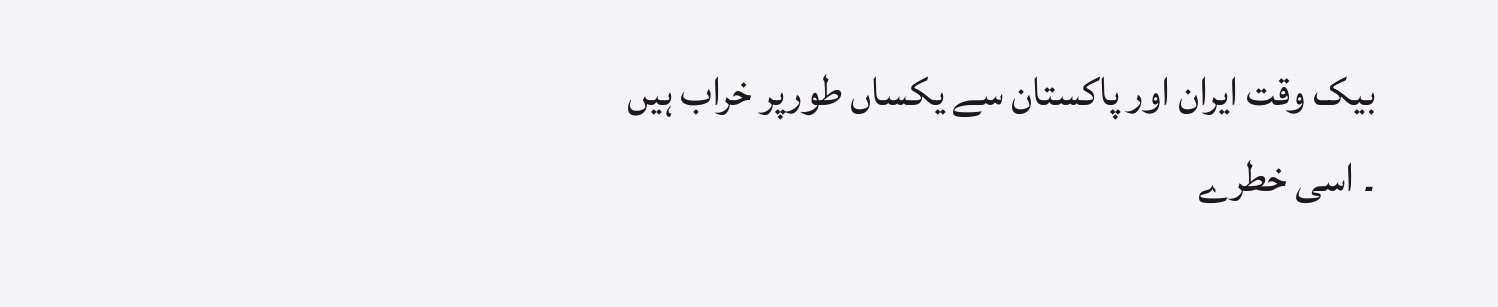بیک وقت ایران اور پاکستان سے یکساں طورپر خراب ہیں ۔ اسی خطرے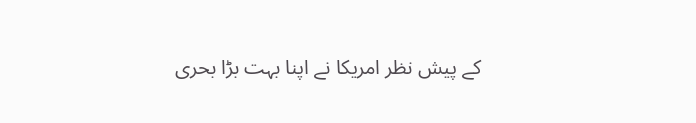کے پیش نظر امریکا نے اپنا بہت بڑا بحری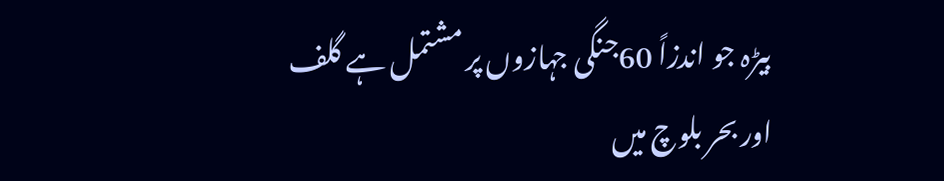بیڑہ جو اندزاً 60جنگی جہازوں پر مشتمل ہے گلف اور بحر بلوچ میں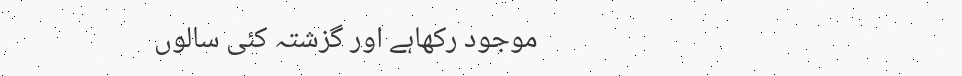موجود رکھاہے اور گزشتہ کئی سالوں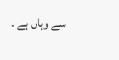سے وہاں ہے ۔